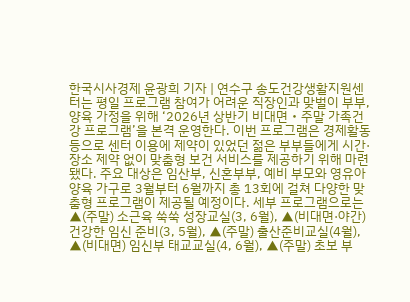한국시사경제 윤광희 기자 | 연수구 송도건강생활지원센터는 평일 프로그램 참여가 어려운 직장인과 맞벌이 부부, 양육 가정을 위해 ‘2026년 상반기 비대면・주말 가족건강 프로그램’을 본격 운영한다. 이번 프로그램은 경제활동 등으로 센터 이용에 제약이 있었던 젊은 부부들에게 시간·장소 제약 없이 맞춤형 보건 서비스를 제공하기 위해 마련됐다. 주요 대상은 임산부, 신혼부부, 예비 부모와 영유아 양육 가구로 3월부터 6월까지 총 13회에 걸쳐 다양한 맞춤형 프로그램이 제공될 예정이다. 세부 프로그램으로는 ▲(주말) 소근육 쑥쑥 성장교실(3, 6월), ▲(비대면·야간) 건강한 임신 준비(3, 5월), ▲(주말) 출산준비교실(4월), ▲(비대면) 임신부 태교교실(4, 6월), ▲(주말) 초보 부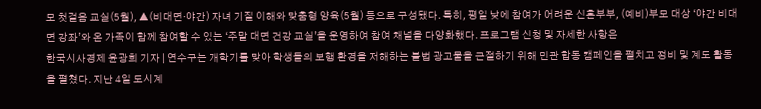모 첫걸음 교실(5월), ▲(비대면·야간) 자녀 기질 이해와 맞춤형 양육(5월) 등으로 구성됐다. 특히, 평일 낮에 참여가 어려운 신혼부부, (예비)부모 대상 ‘야간 비대면 강좌’와 온 가족이 함께 참여할 수 있는 ‘주말 대면 건강 교실’을 운영하여 참여 채널을 다양화했다. 프로그램 신청 및 자세한 사항은
한국시사경제 윤광희 기자 | 연수구는 개학기를 맞아 학생들의 보행 환경을 저해하는 불법 광고물을 근절하기 위해 민관 합동 캠페인을 펼치고 정비 및 계도 활동을 펼쳤다. 지난 4일 도시계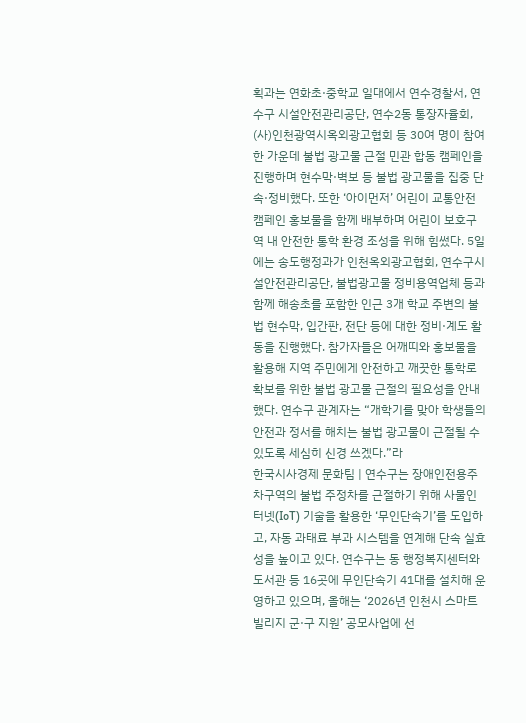획과는 연화초·중학교 일대에서 연수경찰서, 연수구 시설안전관리공단, 연수2동 통장자율회, (사)인천광역시옥외광고협회 등 30여 명이 참여한 가운데 불법 광고물 근절 민관 합동 캠페인을 진행하며 현수막·벽보 등 불법 광고물을 집중 단속·정비했다. 또한 ‘아이먼저’ 어린이 교통안전캠페인 홍보물을 함께 배부하며 어린이 보호구역 내 안전한 통학 환경 조성을 위해 힘썼다. 5일에는 송도행정과가 인천옥외광고협회, 연수구시설안전관리공단, 불법광고물 정비용역업체 등과 함께 해송초를 포함한 인근 3개 학교 주변의 불법 현수막, 입간판, 전단 등에 대한 정비·계도 활동을 진행했다. 참가자들은 어깨띠와 홍보물을 활용해 지역 주민에게 안전하고 깨끗한 통학로 확보를 위한 불법 광고물 근절의 필요성을 안내했다. 연수구 관계자는 “개학기를 맞아 학생들의 안전과 정서를 해치는 불법 광고물이 근절될 수 있도록 세심히 신경 쓰겠다.”라
한국시사경제 문화팀 | 연수구는 장애인전용주차구역의 불법 주정차를 근절하기 위해 사물인터넷(IoT) 기술을 활용한 ‘무인단속기’를 도입하고, 자동 과태료 부과 시스템을 연계해 단속 실효성을 높이고 있다. 연수구는 동 행정복지센터와 도서관 등 16곳에 무인단속기 41대를 설치해 운영하고 있으며, 올해는 ‘2026년 인천시 스마트빌리지 군·구 지원’ 공모사업에 선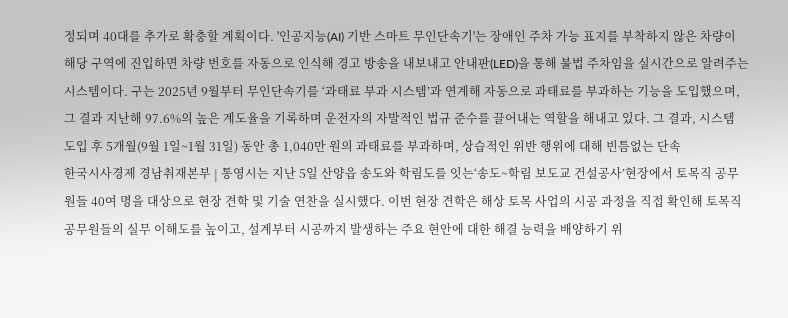정되며 40대를 추가로 확충할 계획이다. '인공지능(AI) 기반 스마트 무인단속기'는 장애인 주차 가능 표지를 부착하지 않은 차량이 해당 구역에 진입하면 차량 번호를 자동으로 인식해 경고 방송을 내보내고 안내판(LED)을 통해 불법 주차임을 실시간으로 알려주는 시스템이다. 구는 2025년 9월부터 무인단속기를 ‘과태료 부과 시스템’과 연계해 자동으로 과태료를 부과하는 기능을 도입했으며, 그 결과 지난해 97.6%의 높은 계도율을 기록하며 운전자의 자발적인 법규 준수를 끌어내는 역할을 해내고 있다. 그 결과, 시스템 도입 후 5개월(9월 1일~1월 31일) 동안 총 1,040만 원의 과태료를 부과하며, 상습적인 위반 행위에 대해 빈틈없는 단속
한국시사경제 경남취재본부 | 통영시는 지난 5일 산양읍 송도와 학림도를 잇는‘송도~학림 보도교 건설공사’현장에서 토목직 공무원들 40여 명을 대상으로 현장 견학 및 기술 연찬을 실시했다. 이번 현장 견학은 해상 토목 사업의 시공 과정을 직접 확인해 토목직 공무원들의 실무 이해도를 높이고, 설계부터 시공까지 발생하는 주요 현안에 대한 해결 능력을 배양하기 위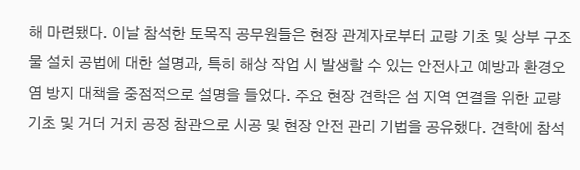해 마련됐다. 이날 참석한 토목직 공무원들은 현장 관계자로부터 교량 기초 및 상부 구조물 설치 공법에 대한 설명과, 특히 해상 작업 시 발생할 수 있는 안전사고 예방과 환경오염 방지 대책을 중점적으로 설명을 들었다. 주요 현장 견학은 섬 지역 연결을 위한 교량 기초 및 거더 거치 공정 참관으로 시공 및 현장 안전 관리 기법을 공유했다. 견학에 참석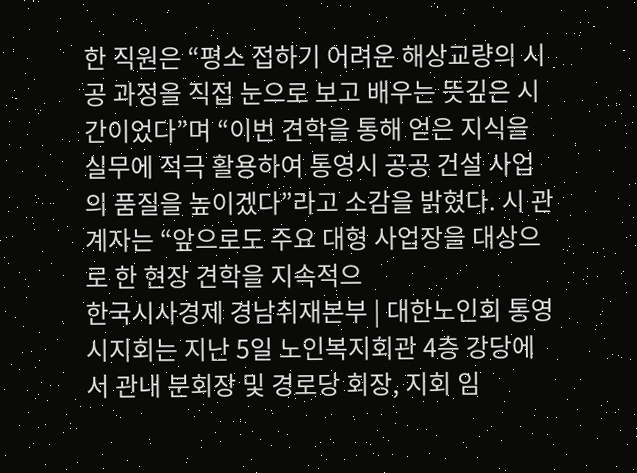한 직원은 “평소 접하기 어려운 해상교량의 시공 과정을 직접 눈으로 보고 배우는 뜻깊은 시간이었다”며 “이번 견학을 통해 얻은 지식을 실무에 적극 활용하여 통영시 공공 건설 사업의 품질을 높이겠다”라고 소감을 밝혔다. 시 관계자는 “앞으로도 주요 대형 사업장을 대상으로 한 현장 견학을 지속적으
한국시사경제 경남취재본부 | 대한노인회 통영시지회는 지난 5일 노인복지회관 4층 강당에서 관내 분회장 및 경로당 회장, 지회 임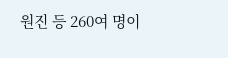원진 등 260여 명이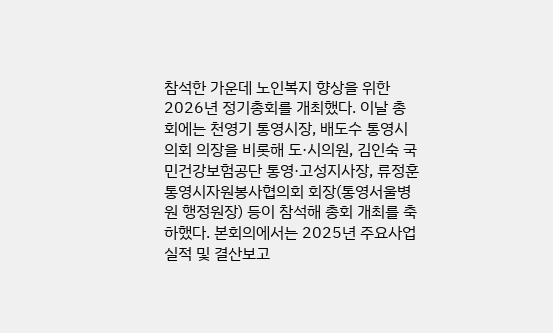참석한 가운데 노인복지 향상을 위한 2026년 정기총회를 개최했다. 이날 총회에는 천영기 통영시장, 배도수 통영시의회 의장을 비롯해 도·시의원, 김인숙 국민건강보험공단 통영·고성지사장, 류정훈 통영시자원봉사협의회 회장(통영서울병원 행정원장) 등이 참석해 총회 개최를 축하했다. 본회의에서는 2025년 주요사업 실적 및 결산보고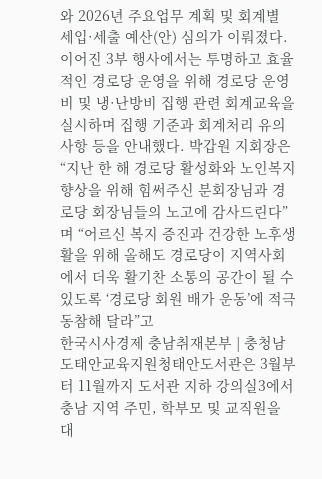와 2026년 주요업무 계획 및 회계별 세입·세출 예산(안) 심의가 이뤄졌다. 이어진 3부 행사에서는 투명하고 효율적인 경로당 운영을 위해 경로당 운영비 및 냉·난방비 집행 관련 회계교육을 실시하며 집행 기준과 회계처리 유의사항 등을 안내했다. 박갑원 지회장은 “지난 한 해 경로당 활성화와 노인복지 향상을 위해 힘써주신 분회장님과 경로당 회장님들의 노고에 감사드린다”며 “어르신 복지 증진과 건강한 노후생활을 위해 올해도 경로당이 지역사회에서 더욱 활기찬 소통의 공간이 될 수 있도록 ‘경로당 회원 배가 운동’에 적극 동참해 달라”고
한국시사경제 충남취재본부 | 충청남도태안교육지원청태안도서관은 3월부터 11월까지 도서관 지하 강의실3에서 충남 지역 주민, 학부모 및 교직원을 대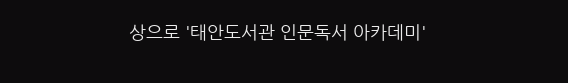상으로 '태안도서관 인문독서 아카데미'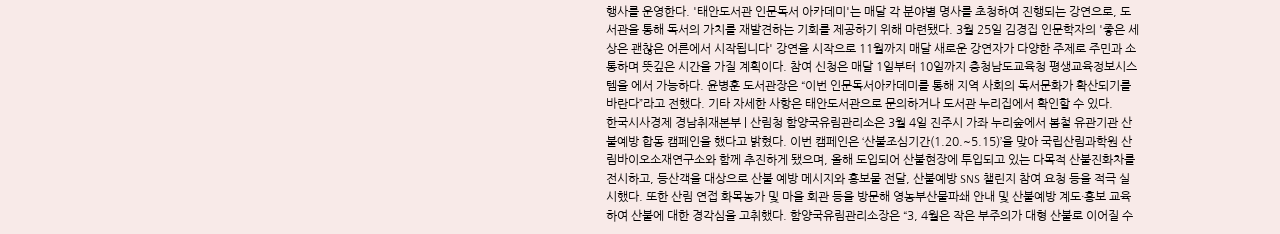행사를 운영한다. '태안도서관 인문독서 아카데미'는 매달 각 분야별 명사를 초청하여 진행되는 강연으로, 도서관을 통해 독서의 가치를 재발견하는 기회를 제공하기 위해 마련됐다. 3월 25일 김경집 인문학자의 '좋은 세상은 괜찮은 어른에서 시작됩니다' 강연을 시작으로 11월까지 매달 새로운 강연자가 다양한 주제로 주민과 소통하며 뜻깊은 시간을 가질 계획이다. 참여 신청은 매달 1일부터 10일까지 충청남도교육청 평생교육정보시스템을 에서 가능하다. 윤병훈 도서관장은 “이번 인문독서아카데미를 통해 지역 사회의 독서문화가 확산되기를 바란다”라고 전했다. 기타 자세한 사항은 태안도서관으로 문의하거나 도서관 누리집에서 확인할 수 있다.
한국시사경제 경남취재본부 | 산림청 함양국유림관리소은 3월 4일 진주시 가좌 누리숲에서 봄철 유관기관 산불예방 합동 캠페인을 했다고 밝혔다. 이번 캠페인은 ‘산불조심기간(1.20.~5.15)’을 맞아 국립산림과학원 산림바이오소재연구소와 함께 추진하게 됐으며, 올해 도입되어 산불현장에 투입되고 있는 다목적 산불진화차를 전시하고, 등산객을 대상으로 산불 예방 메시지와 홍보물 전달, 산불예방 SNS 챌린지 참여 요청 등을 적극 실시했다. 또한 산림 연접 화목농가 및 마을 회관 등을 방문해 영농부산물파쇄 안내 및 산불예방 계도·홍보 교육하여 산불에 대한 경각심을 고취했다. 함양국유림관리소장은 “3, 4월은 작은 부주의가 대형 산불로 이어질 수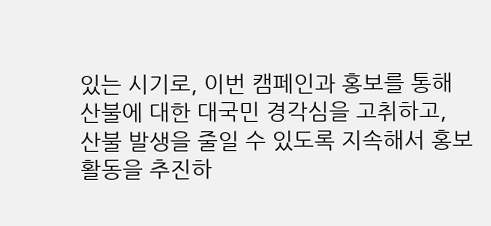있는 시기로, 이번 캠페인과 홍보를 통해 산불에 대한 대국민 경각심을 고취하고, 산불 발생을 줄일 수 있도록 지속해서 홍보활동을 추진하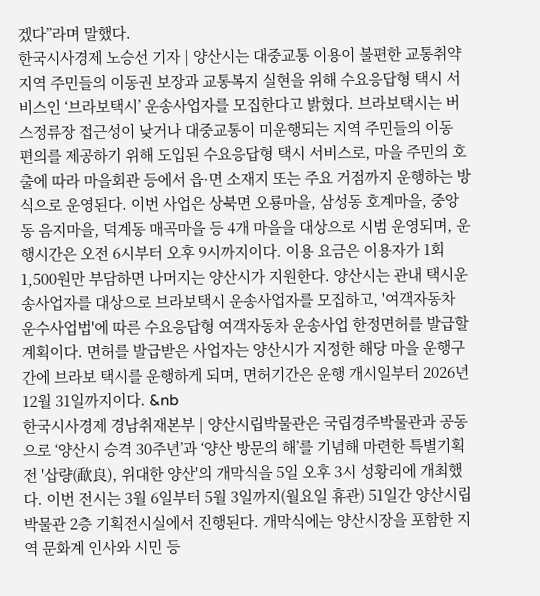겠다”라며 말했다.
한국시사경제 노승선 기자 | 양산시는 대중교통 이용이 불편한 교통취약지역 주민들의 이동권 보장과 교통복지 실현을 위해 수요응답형 택시 서비스인 ‘브라보택시’ 운송사업자를 모집한다고 밝혔다. 브라보택시는 버스정류장 접근성이 낮거나 대중교통이 미운행되는 지역 주민들의 이동 편의를 제공하기 위해 도입된 수요응답형 택시 서비스로, 마을 주민의 호출에 따라 마을회관 등에서 읍·면 소재지 또는 주요 거점까지 운행하는 방식으로 운영된다. 이번 사업은 상북면 오룡마을, 삼성동 호계마을, 중앙동 음지마을, 덕계동 매곡마을 등 4개 마을을 대상으로 시범 운영되며, 운행시간은 오전 6시부터 오후 9시까지이다. 이용 요금은 이용자가 1회 1,500원만 부담하면 나머지는 양산시가 지원한다. 양산시는 관내 택시운송사업자를 대상으로 브라보택시 운송사업자를 모집하고, '여객자동차 운수사업법'에 따른 수요응답형 여객자동차 운송사업 한정면허를 발급할 계획이다. 면허를 발급받은 사업자는 양산시가 지정한 해당 마을 운행구간에 브라보 택시를 운행하게 되며, 면허기간은 운행 개시일부터 2026년 12월 31일까지이다. &nb
한국시사경제 경남취재본부 | 양산시립박물관은 국립경주박물관과 공동으로 ‘양산시 승격 30주년’과 ‘양산 방문의 해’를 기념해 마련한 특별기획전 '삽량(歃良), 위대한 양산'의 개막식을 5일 오후 3시 성황리에 개최했다. 이번 전시는 3월 6일부터 5월 3일까지(월요일 휴관) 51일간 양산시립박물관 2층 기획전시실에서 진행된다. 개막식에는 양산시장을 포함한 지역 문화계 인사와 시민 등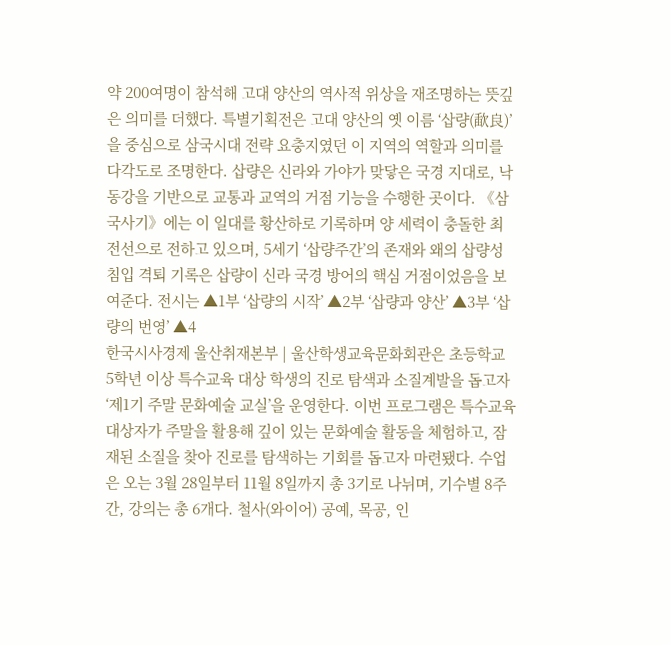약 200여명이 참석해 고대 양산의 역사적 위상을 재조명하는 뜻깊은 의미를 더했다. 특별기획전은 고대 양산의 옛 이름 ‘삽량(歃良)’을 중심으로 삼국시대 전략 요충지였던 이 지역의 역할과 의미를 다각도로 조명한다. 삽량은 신라와 가야가 맞닿은 국경 지대로, 낙동강을 기반으로 교통과 교역의 거점 기능을 수행한 곳이다. 《삼국사기》에는 이 일대를 황산하로 기록하며 양 세력이 충돌한 최전선으로 전하고 있으며, 5세기 ‘삽량주간’의 존재와 왜의 삽량성 침입 격퇴 기록은 삽량이 신라 국경 방어의 핵심 거점이었음을 보여준다. 전시는 ▲1부 ‘삽량의 시작’ ▲2부 ‘삽량과 양산’ ▲3부 ‘삽량의 번영’ ▲4
한국시사경제 울산취재본부 | 울산학생교육문화회관은 초등학교 5학년 이상 특수교육 대상 학생의 진로 탐색과 소질계발을 돕고자 ‘제1기 주말 문화예술 교실’을 운영한다. 이번 프로그램은 특수교육대상자가 주말을 활용해 깊이 있는 문화예술 활동을 체험하고, 잠재된 소질을 찾아 진로를 탐색하는 기회를 돕고자 마련됐다. 수업은 오는 3월 28일부터 11월 8일까지 총 3기로 나뉘며, 기수별 8주간, 강의는 총 6개다. 철사(와이어) 공예, 목공, 인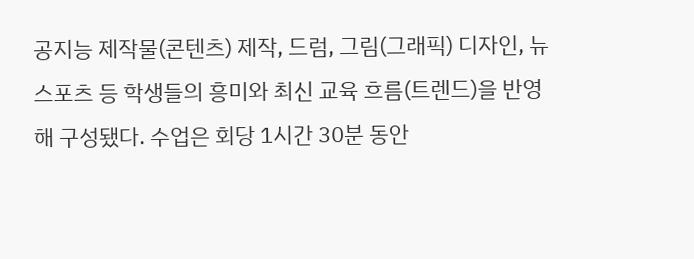공지능 제작물(콘텐츠) 제작, 드럼, 그림(그래픽) 디자인, 뉴 스포츠 등 학생들의 흥미와 최신 교육 흐름(트렌드)을 반영해 구성됐다. 수업은 회당 1시간 30분 동안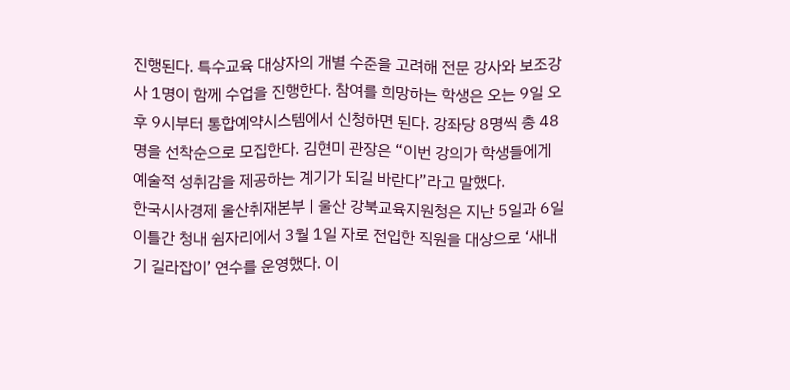진행된다. 특수교육 대상자의 개별 수준을 고려해 전문 강사와 보조강사 1명이 함께 수업을 진행한다. 참여를 희망하는 학생은 오는 9일 오후 9시부터 통합예약시스템에서 신청하면 된다. 강좌당 8명씩 총 48명을 선착순으로 모집한다. 김현미 관장은 “이번 강의가 학생들에게 예술적 성취감을 제공하는 계기가 되길 바란다”라고 말했다.
한국시사경제 울산취재본부 | 울산 강북교육지원청은 지난 5일과 6일 이틀간 청내 쉼자리에서 3월 1일 자로 전입한 직원을 대상으로 ‘새내기 길라잡이’ 연수를 운영했다. 이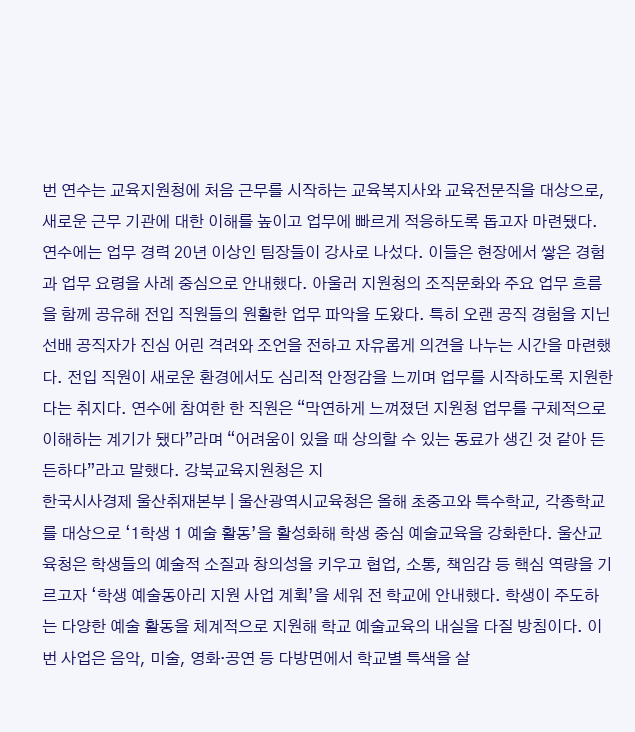번 연수는 교육지원청에 처음 근무를 시작하는 교육복지사와 교육전문직을 대상으로, 새로운 근무 기관에 대한 이해를 높이고 업무에 빠르게 적응하도록 돕고자 마련됐다. 연수에는 업무 경력 20년 이상인 팀장들이 강사로 나섰다. 이들은 현장에서 쌓은 경험과 업무 요령을 사례 중심으로 안내했다. 아울러 지원청의 조직문화와 주요 업무 흐름을 함께 공유해 전입 직원들의 원활한 업무 파악을 도왔다. 특히 오랜 공직 경험을 지닌 선배 공직자가 진심 어린 격려와 조언을 전하고 자유롭게 의견을 나누는 시간을 마련했다. 전입 직원이 새로운 환경에서도 심리적 안정감을 느끼며 업무를 시작하도록 지원한다는 취지다. 연수에 참여한 한 직원은 “막연하게 느껴졌던 지원청 업무를 구체적으로 이해하는 계기가 됐다”라며 “어려움이 있을 때 상의할 수 있는 동료가 생긴 것 같아 든든하다”라고 말했다. 강북교육지원청은 지
한국시사경제 울산취재본부 | 울산광역시교육청은 올해 초중고와 특수학교, 각종학교를 대상으로 ‘1학생 1 예술 활동’을 활성화해 학생 중심 예술교육을 강화한다. 울산교육청은 학생들의 예술적 소질과 창의성을 키우고 협업, 소통, 책임감 등 핵심 역량을 기르고자 ‘학생 예술동아리 지원 사업 계획’을 세워 전 학교에 안내했다. 학생이 주도하는 다양한 예술 활동을 체계적으로 지원해 학교 예술교육의 내실을 다질 방침이다. 이번 사업은 음악, 미술, 영화·공연 등 다방면에서 학교별 특색을 살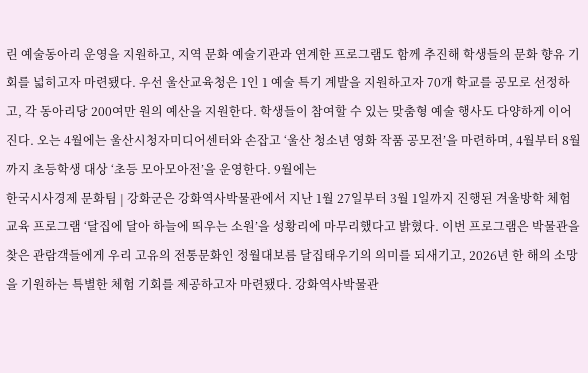린 예술동아리 운영을 지원하고, 지역 문화 예술기관과 연계한 프로그램도 함께 추진해 학생들의 문화 향유 기회를 넓히고자 마련됐다. 우선 울산교육청은 1인 1 예술 특기 계발을 지원하고자 70개 학교를 공모로 선정하고, 각 동아리당 200여만 원의 예산을 지원한다. 학생들이 참여할 수 있는 맞춤형 예술 행사도 다양하게 이어진다. 오는 4월에는 울산시청자미디어센터와 손잡고 ‘울산 청소년 영화 작품 공모전’을 마련하며, 4월부터 8월까지 초등학생 대상 ‘초등 모아모아전’을 운영한다. 9월에는
한국시사경제 문화팀 | 강화군은 강화역사박물관에서 지난 1월 27일부터 3월 1일까지 진행된 겨울방학 체험교육 프로그램 ‘달집에 달아 하늘에 띄우는 소원’을 성황리에 마무리했다고 밝혔다. 이번 프로그램은 박물관을 찾은 관람객들에게 우리 고유의 전통문화인 정월대보름 달집태우기의 의미를 되새기고, 2026년 한 해의 소망을 기원하는 특별한 체험 기회를 제공하고자 마련됐다. 강화역사박물관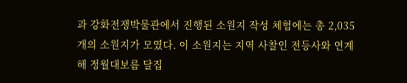과 강화전쟁박물관에서 진행된 소원지 작성 체험에는 총 2,035개의 소원지가 모였다. 이 소원지는 지역 사찰인 전등사와 연계해 정월대보름 달집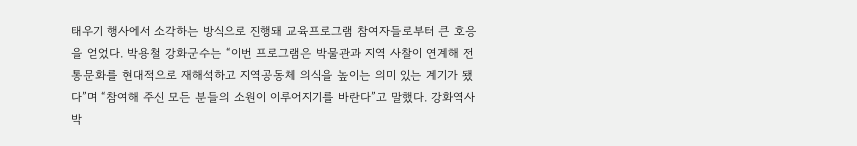태우기 행사에서 소각하는 방식으로 진행돼 교육프로그램 참여자들로부터 큰 호응을 얻었다. 박용철 강화군수는 “이번 프로그램은 박물관과 지역 사찰이 연계해 전통문화를 현대적으로 재해석하고 지역공동체 의식을 높이는 의미 있는 계기가 됐다”며 “참여해 주신 모든 분들의 소원이 이루어지기를 바란다”고 말했다. 강화역사박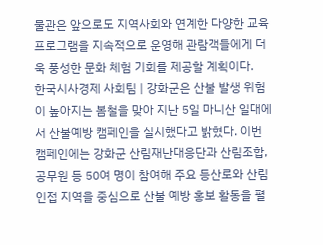물관은 앞으로도 지역사회와 연계한 다양한 교육프로그램을 지속적으로 운영해 관람객들에게 더욱 풍성한 문화 체험 기회를 제공할 계획이다.
한국시사경제 사회팀 | 강화군은 산불 발생 위험이 높아지는 봄철을 맞아 지난 5일 마니산 일대에서 산불예방 캠페인을 실시했다고 밝혔다. 이번 캠페인에는 강화군 산림재난대응단과 산림조합, 공무원 등 50여 명이 참여해 주요 등산로와 산림 인접 지역을 중심으로 산불 예방 홍보 활동을 펼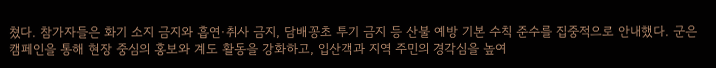쳤다. 참가자들은 화기 소지 금지와 흡연·취사 금지, 담배꽁초 투기 금지 등 산불 예방 기본 수칙 준수를 집중적으로 안내했다. 군은 캠페인을 통해 현장 중심의 홍보와 계도 활동을 강화하고, 입산객과 지역 주민의 경각심을 높여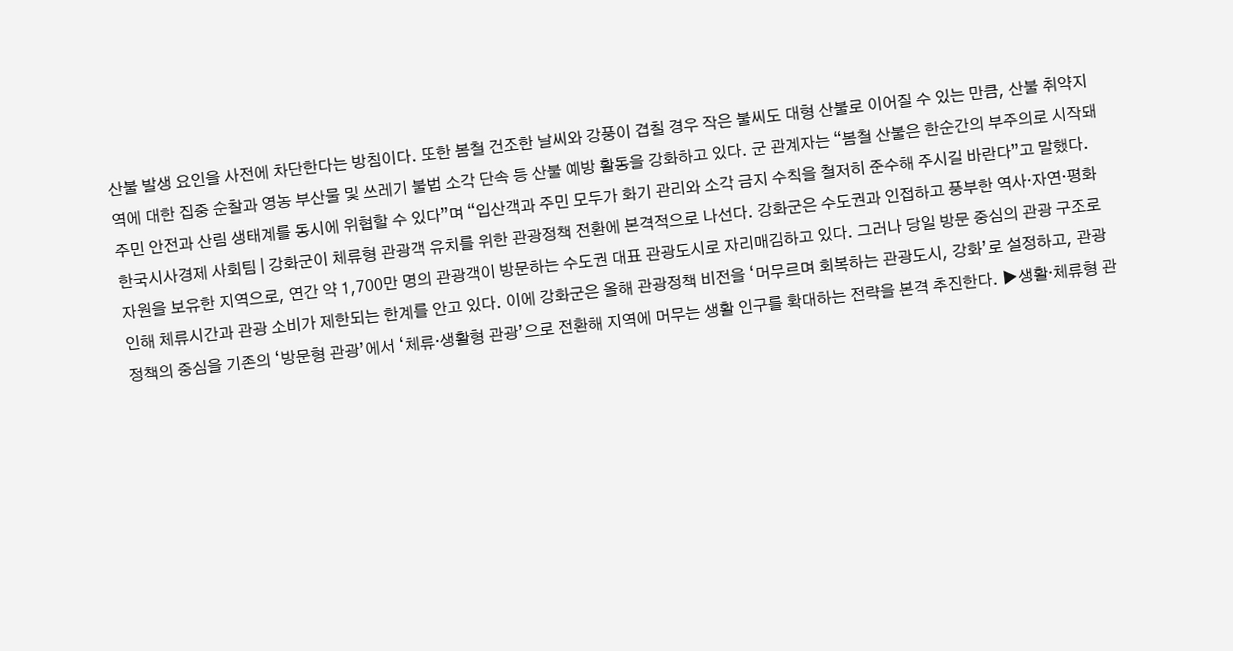산불 발생 요인을 사전에 차단한다는 방침이다. 또한 봄철 건조한 날씨와 강풍이 겹칠 경우 작은 불씨도 대형 산불로 이어질 수 있는 만큼, 산불 취약지역에 대한 집중 순찰과 영농 부산물 및 쓰레기 불법 소각 단속 등 산불 예방 활동을 강화하고 있다. 군 관계자는 “봄철 산불은 한순간의 부주의로 시작돼 주민 안전과 산림 생태계를 동시에 위협할 수 있다”며 “입산객과 주민 모두가 화기 관리와 소각 금지 수칙을 철저히 준수해 주시길 바란다”고 말했다.
한국시사경제 사회팀 | 강화군이 체류형 관광객 유치를 위한 관광정책 전환에 본격적으로 나선다. 강화군은 수도권과 인접하고 풍부한 역사·자연·평화 자원을 보유한 지역으로, 연간 약 1,700만 명의 관광객이 방문하는 수도권 대표 관광도시로 자리매김하고 있다. 그러나 당일 방문 중심의 관광 구조로 인해 체류시간과 관광 소비가 제한되는 한계를 안고 있다. 이에 강화군은 올해 관광정책 비전을 ‘머무르며 회복하는 관광도시, 강화’로 설정하고, 관광정책의 중심을 기존의 ‘방문형 관광’에서 ‘체류·생활형 관광’으로 전환해 지역에 머무는 생활 인구를 확대하는 전략을 본격 추진한다. ▶생활·체류형 관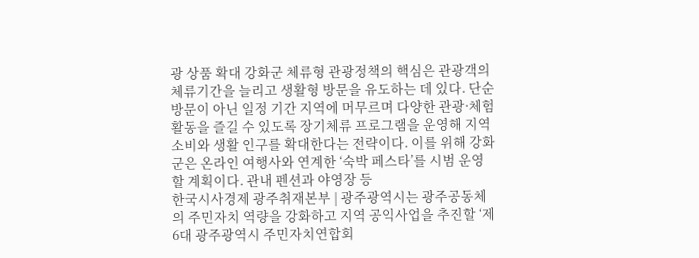광 상품 확대 강화군 체류형 관광정책의 핵심은 관광객의 체류기간을 늘리고 생활형 방문을 유도하는 데 있다. 단순 방문이 아닌 일정 기간 지역에 머무르며 다양한 관광·체험 활동을 즐길 수 있도록 장기체류 프로그램을 운영해 지역 소비와 생활 인구를 확대한다는 전략이다. 이를 위해 강화군은 온라인 여행사와 연계한 ‘숙박 페스타’를 시범 운영할 계획이다. 관내 펜션과 야영장 등
한국시사경제 광주취재본부 | 광주광역시는 광주공동체의 주민자치 역량을 강화하고 지역 공익사업을 추진할 ‘제6대 광주광역시 주민자치연합회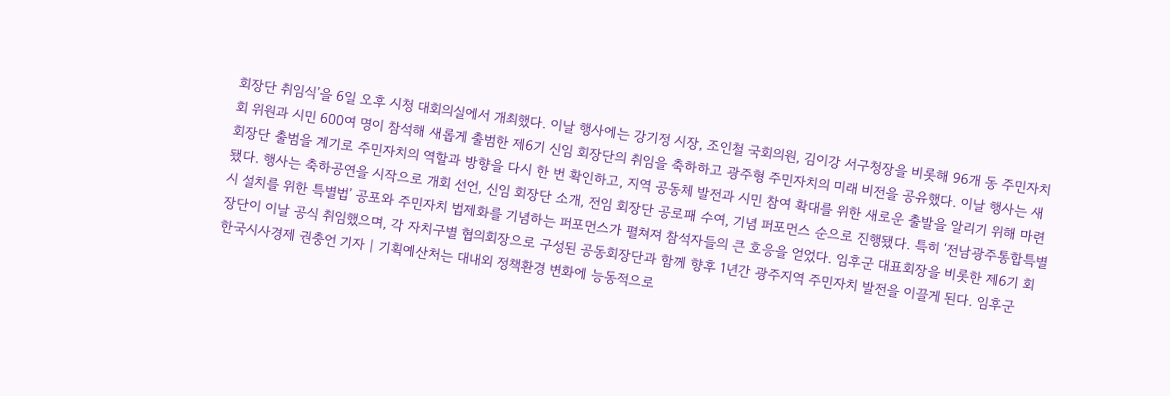회장단 취임식’을 6일 오후 시청 대회의실에서 개최했다. 이날 행사에는 강기정 시장, 조인철 국회의원, 김이강 서구청장을 비롯해 96개 동 주민자치회 위원과 시민 600여 명이 참석해 새롭게 출범한 제6기 신임 회장단의 취임을 축하하고 광주형 주민자치의 미래 비전을 공유했다. 이날 행사는 새 회장단 출범을 계기로 주민자치의 역할과 방향을 다시 한 번 확인하고, 지역 공동체 발전과 시민 참여 확대를 위한 새로운 출발을 알리기 위해 마련됐다. 행사는 축하공연을 시작으로 개회 선언, 신임 회장단 소개, 전임 회장단 공로패 수여, 기념 퍼포먼스 순으로 진행됐다. 특히 ‘전남광주통합특별시 설치를 위한 특별법’ 공포와 주민자치 법제화를 기념하는 퍼포먼스가 펼쳐져 참석자들의 큰 호응을 얻었다. 임후군 대표회장을 비롯한 제6기 회장단이 이날 공식 취임했으며, 각 자치구별 협의회장으로 구성된 공동회장단과 함께 향후 1년간 광주지역 주민자치 발전을 이끌게 된다. 임후군
한국시사경제 권충언 기자 | 기획예산처는 대내외 정책환경 변화에 능동적으로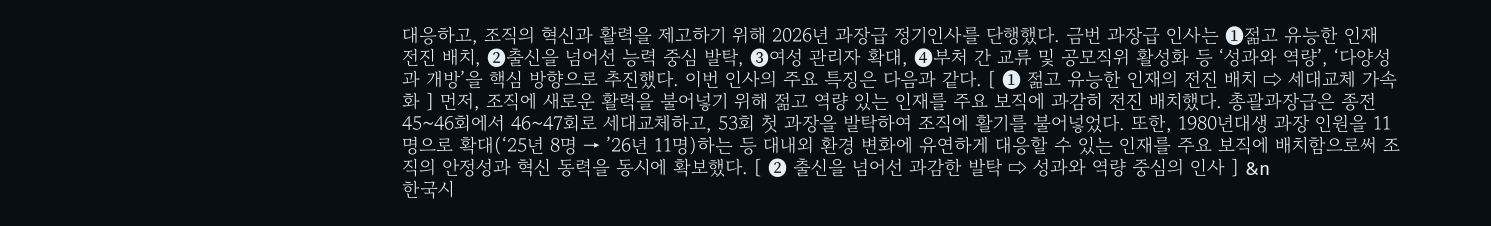대응하고, 조직의 혁신과 활력을 제고하기 위해 2026년 과장급 정기인사를 단행했다. 금번 과장급 인사는 ➊젊고 유능한 인재 전진 배치, ➋출신을 넘어선 능력 중심 발탁, ➌여성 관리자 확대, ➍부처 간 교류 및 공모직위 활성화 등 ‘성과와 역량’, ‘다양성과 개방’을 핵심 방향으로 추진했다. 이번 인사의 주요 특징은 다음과 같다. [ ➊ 젊고 유능한 인재의 전진 배치 ⇨ 세대교체 가속화 ] 먼저, 조직에 새로운 활력을 불어넣기 위해 젊고 역량 있는 인재를 주요 보직에 과감히 전진 배치했다. 총괄과장급은 종전 45~46회에서 46~47회로 세대교체하고, 53회 첫 과장을 발탁하여 조직에 활기를 불어넣었다. 또한, 1980년대생 과장 인원을 11명으로 확대(‘25년 8명 → ’26년 11명)하는 등 대내외 환경 변화에 유연하게 대응할 수 있는 인재를 주요 보직에 배치함으로써 조직의 안정성과 혁신 동력을 동시에 확보했다. [ ➋ 출신을 넘어선 과감한 발탁 ⇨ 성과와 역량 중심의 인사 ] &n
한국시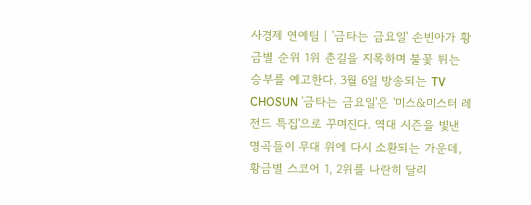사경제 연예팀 | '금타는 금요일' 손빈아가 황금별 순위 1위 춘길을 지목하며 불꽃 튀는 승부를 예고한다. 3월 6일 방송되는 TV CHOSUN '금타는 금요일'은 '미스&미스터 레전드 특집'으로 꾸며진다. 역대 시즌을 빛낸 명곡들이 무대 위에 다시 소환되는 가운데, 황금별 스코어 1, 2위를 나란히 달리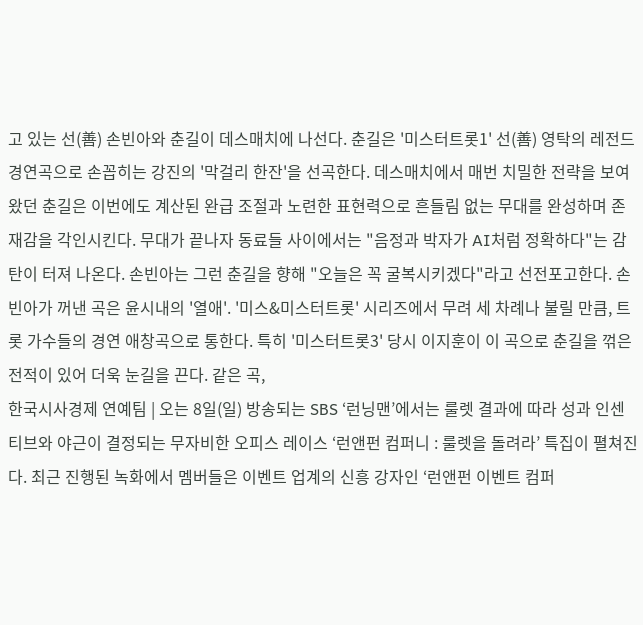고 있는 선(善) 손빈아와 춘길이 데스매치에 나선다. 춘길은 '미스터트롯1' 선(善) 영탁의 레전드 경연곡으로 손꼽히는 강진의 '막걸리 한잔'을 선곡한다. 데스매치에서 매번 치밀한 전략을 보여왔던 춘길은 이번에도 계산된 완급 조절과 노련한 표현력으로 흔들림 없는 무대를 완성하며 존재감을 각인시킨다. 무대가 끝나자 동료들 사이에서는 "음정과 박자가 AI처럼 정확하다"는 감탄이 터져 나온다. 손빈아는 그런 춘길을 향해 "오늘은 꼭 굴복시키겠다"라고 선전포고한다. 손빈아가 꺼낸 곡은 윤시내의 '열애'. '미스&미스터트롯' 시리즈에서 무려 세 차례나 불릴 만큼, 트롯 가수들의 경연 애창곡으로 통한다. 특히 '미스터트롯3' 당시 이지훈이 이 곡으로 춘길을 꺾은 전적이 있어 더욱 눈길을 끈다. 같은 곡,
한국시사경제 연예팀 | 오는 8일(일) 방송되는 SBS ‘런닝맨’에서는 룰렛 결과에 따라 성과 인센티브와 야근이 결정되는 무자비한 오피스 레이스 ‘런앤펀 컴퍼니 : 룰렛을 돌려라’ 특집이 펼쳐진다. 최근 진행된 녹화에서 멤버들은 이벤트 업계의 신흥 강자인 ‘런앤펀 이벤트 컴퍼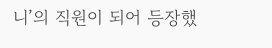니’의 직원이 되어 등장했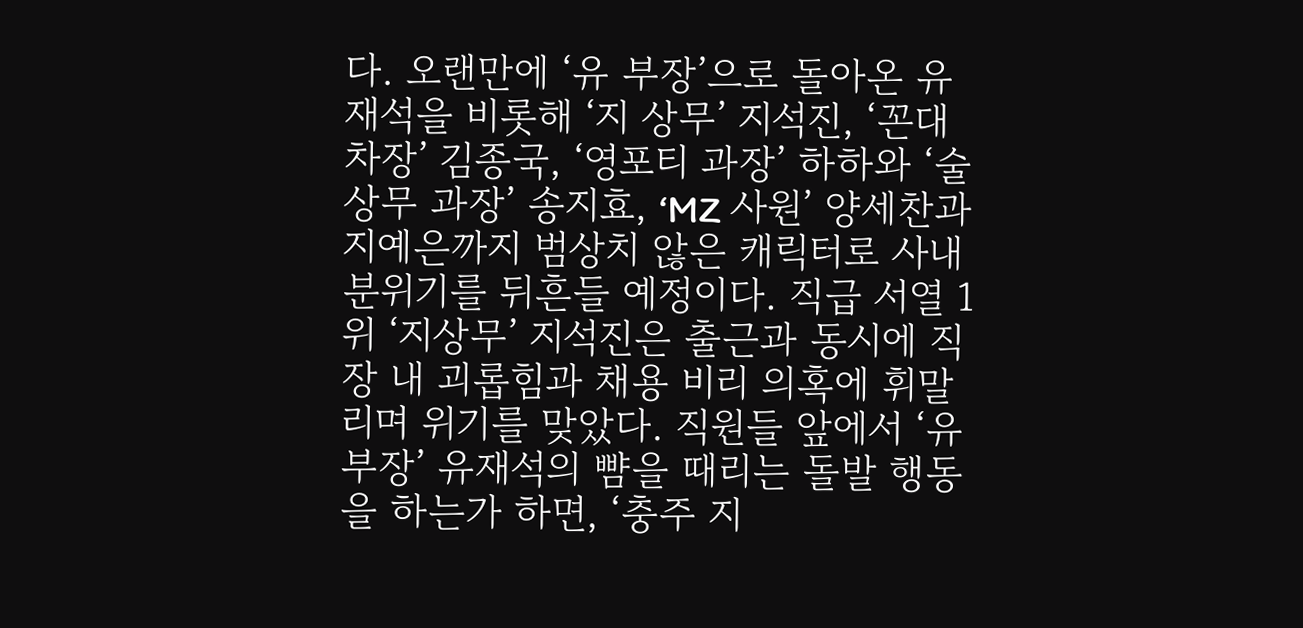다. 오랜만에 ‘유 부장’으로 돌아온 유재석을 비롯해 ‘지 상무’ 지석진, ‘꼰대 차장’ 김종국, ‘영포티 과장’ 하하와 ‘술상무 과장’ 송지효, ‘MZ 사원’ 양세찬과 지예은까지 범상치 않은 캐릭터로 사내 분위기를 뒤흔들 예정이다. 직급 서열 1위 ‘지상무’ 지석진은 출근과 동시에 직장 내 괴롭힘과 채용 비리 의혹에 휘말리며 위기를 맞았다. 직원들 앞에서 ‘유부장’ 유재석의 뺨을 때리는 돌발 행동을 하는가 하면, ‘충주 지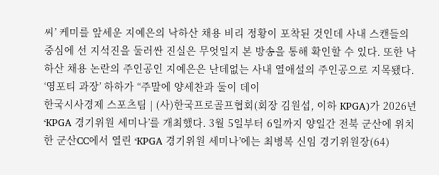씨’ 케미를 앞세운 지예은의 낙하산 채용 비리 정황이 포착된 것인데 사내 스캔들의 중심에 선 지석진을 둘러싼 진실은 무엇일지 본 방송을 통해 확인할 수 있다. 또한 낙하산 채용 논란의 주인공인 지예은은 난데없는 사내 열애설의 주인공으로 지목됐다. ‘영포티 과장’ 하하가 “주말에 양세찬과 둘이 데이
한국시사경제 스포츠팀 | (사)한국프로골프협회(회장 김원섭, 이하 KPGA)가 2026년 ‘KPGA 경기위원 세미나’를 개최했다. 3월 5일부터 6일까지 양일간 전북 군산에 위치한 군산CC에서 열린 ‘KPGA 경기위원 세미나’에는 최병복 신임 경기위원장(64)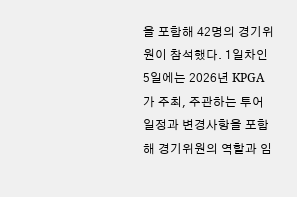을 포함해 42명의 경기위원이 참석했다. 1일차인 5일에는 2026년 KPGA가 주최, 주관하는 투어 일정과 변경사항을 포함해 경기위원의 역할과 임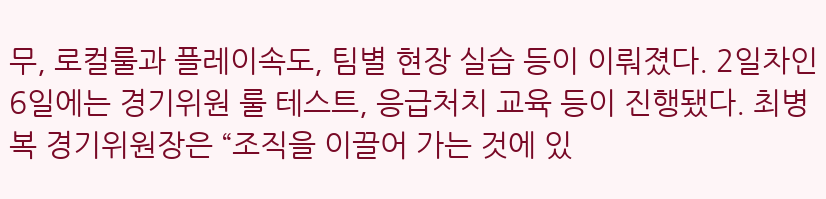무, 로컬룰과 플레이속도, 팀별 현장 실습 등이 이뤄졌다. 2일차인 6일에는 경기위원 룰 테스트, 응급처치 교육 등이 진행됐다. 최병복 경기위원장은 “조직을 이끌어 가는 것에 있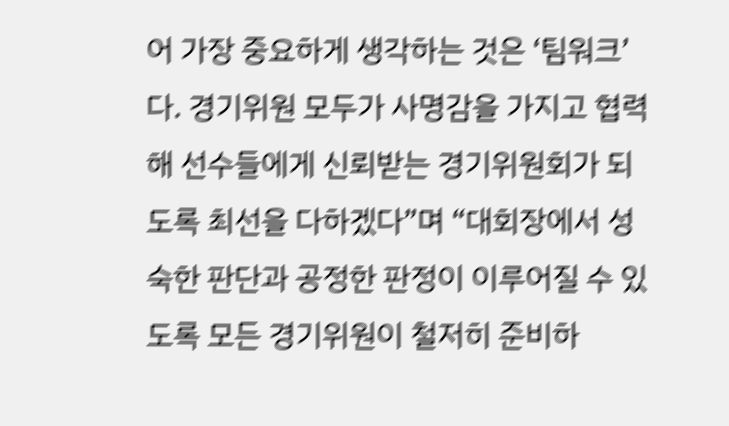어 가장 중요하게 생각하는 것은 ‘팀워크’다. 경기위원 모두가 사명감을 가지고 협력해 선수들에게 신뢰받는 경기위원회가 되도록 최선을 다하겠다”며 “대회장에서 성숙한 판단과 공정한 판정이 이루어질 수 있도록 모든 경기위원이 철저히 준비하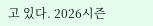고 있다. 2026시즌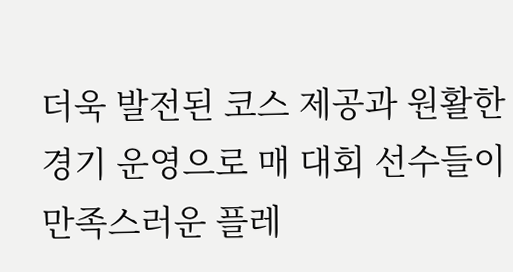더욱 발전된 코스 제공과 원활한 경기 운영으로 매 대회 선수들이 만족스러운 플레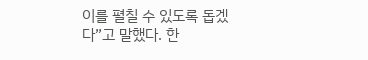이를 펼칠 수 있도록 돕겠다”고 말했다. 한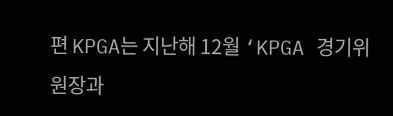편 KPGA는 지난해 12월 ‘KPGA 경기위원장과